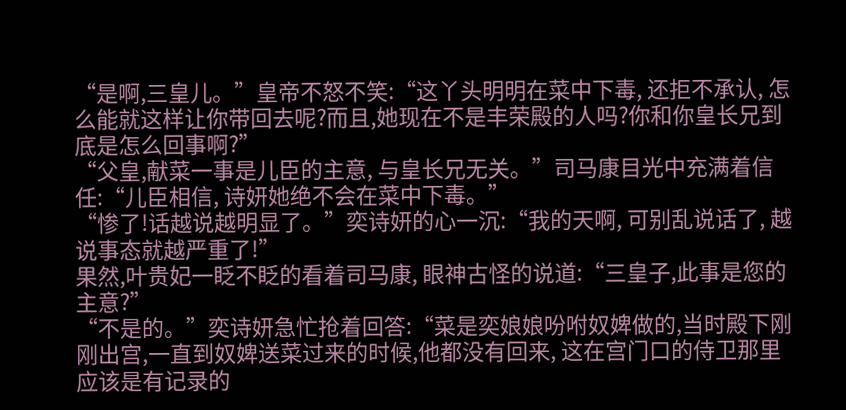“是啊,三皇儿。”皇帝不怒不笑:“这丫头明明在菜中下毒, 还拒不承认, 怎么能就这样让你带回去呢?而且,她现在不是丰荣殿的人吗?你和你皇长兄到底是怎么回事啊?”
“父皇,献菜一事是儿臣的主意, 与皇长兄无关。”司马康目光中充满着信任:“儿臣相信, 诗妍她绝不会在菜中下毒。”
“惨了!话越说越明显了。”奕诗妍的心一沉:“我的天啊, 可别乱说话了, 越说事态就越严重了!”
果然,叶贵妃一眨不眨的看着司马康, 眼神古怪的说道:“三皇子,此事是您的主意?”
“不是的。”奕诗妍急忙抢着回答:“菜是奕娘娘吩咐奴婢做的,当时殿下刚刚出宫,一直到奴婢送菜过来的时候,他都没有回来, 这在宫门口的侍卫那里应该是有记录的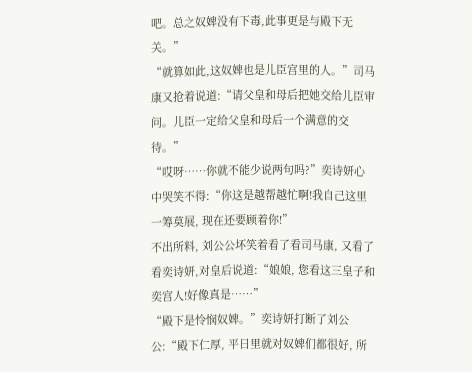吧。总之奴婢没有下毒,此事更是与殿下无关。”
“就算如此,这奴婢也是儿臣宫里的人。”司马康又抢着说道:“请父皇和母后把她交给儿臣审问。儿臣一定给父皇和母后一个满意的交待。”
“哎呀……你就不能少说两句吗?”奕诗妍心中哭笑不得:“你这是越帮越忙啊!我自己这里一筹莫展, 现在还要顾着你!”
不出所料, 刘公公坏笑着看了看司马康, 又看了看奕诗妍,对皇后说道:“娘娘, 您看这三皇子和奕宫人!好像真是……”
“殿下是怜悯奴婢。”奕诗妍打断了刘公公:“殿下仁厚, 平日里就对奴婢们都很好, 所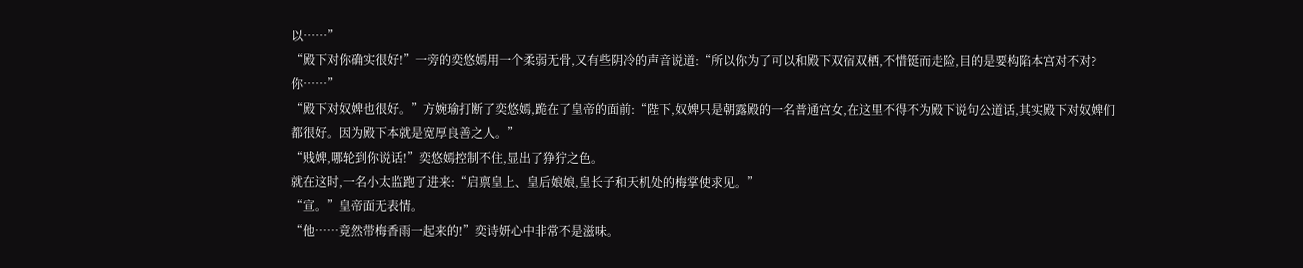以……”
“殿下对你确实很好!”一旁的奕悠嫣用一个柔弱无骨,又有些阴冷的声音说道:“所以你为了可以和殿下双宿双栖,不惜铤而走险,目的是要构陷本宫对不对?你……”
“殿下对奴婢也很好。”方婉瑜打断了奕悠嫣,跪在了皇帝的面前:“陛下,奴婢只是朝露殿的一名普通宫女,在这里不得不为殿下说句公道话,其实殿下对奴婢们都很好。因为殿下本就是宽厚良善之人。”
“贱婢,哪轮到你说话!”奕悠嫣控制不住,显出了狰狞之色。
就在这时,一名小太监跑了进来:“启禀皇上、皇后娘娘,皇长子和天机处的梅掌使求见。”
“宣。”皇帝面无表情。
“他……竟然带梅香雨一起来的!”奕诗妍心中非常不是滋味。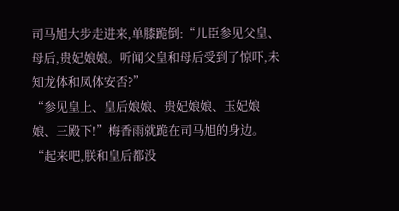司马旭大步走进来,单膝跪倒:“儿臣参见父皇、母后,贵妃娘娘。听闻父皇和母后受到了惊吓,未知龙体和凤体安否?”
“参见皇上、皇后娘娘、贵妃娘娘、玉妃娘娘、三殿下!”梅香雨就跪在司马旭的身边。
“起来吧,朕和皇后都没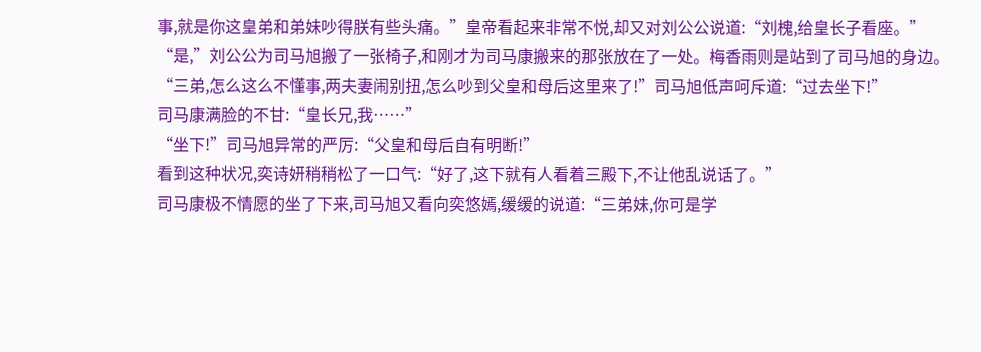事,就是你这皇弟和弟妹吵得朕有些头痛。”皇帝看起来非常不悦,却又对刘公公说道:“刘槐,给皇长子看座。”
“是,”刘公公为司马旭搬了一张椅子,和刚才为司马康搬来的那张放在了一处。梅香雨则是站到了司马旭的身边。
“三弟,怎么这么不懂事,两夫妻闹别扭,怎么吵到父皇和母后这里来了!”司马旭低声呵斥道:“过去坐下!”
司马康满脸的不甘:“皇长兄,我……”
“坐下!”司马旭异常的严厉:“父皇和母后自有明断!”
看到这种状况,奕诗妍稍稍松了一口气:“好了,这下就有人看着三殿下,不让他乱说话了。”
司马康极不情愿的坐了下来,司马旭又看向奕悠嫣,缓缓的说道:“三弟妹,你可是学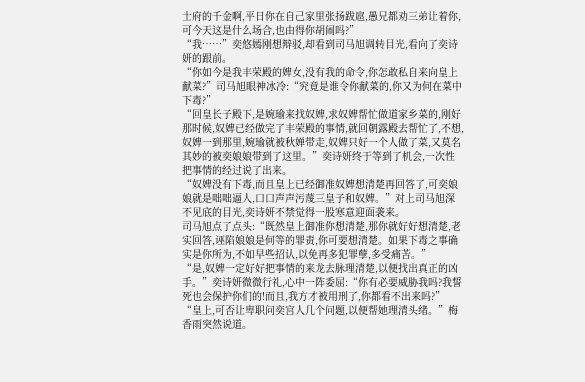士府的千金啊,平日你在自己家里张扬跋扈,愚兄都劝三弟让着你,可今天这是什么场合,也由得你胡闹吗?”
“我……”奕悠嫣刚想辩驳,却看到司马旭调转目光,看向了奕诗妍的跟前。
“你如今是我丰荣殿的婢女,没有我的命令,你怎敢私自来向皇上献菜?”司马旭眼神冰冷:“究竟是谁令你献菜的,你又为何在菜中下毒?”
“回皇长子殿下,是婉瑜来找奴婢,求奴婢帮忙做道家乡菜的,刚好那时候,奴婢已经做完了丰荣殿的事情,就回朝露殿去帮忙了,不想,奴婢一到那里,婉瑜就被秋婵带走,奴婢只好一个人做了菜,又莫名其妙的被奕娘娘带到了这里。”奕诗妍终于等到了机会,一次性把事情的经过说了出来。
“奴婢没有下毒,而且皇上已经御准奴婢想清楚再回答了,可奕娘娘就是咄咄逼人,口口声声污蔑三皇子和奴婢。”对上司马旭深不见底的目光,奕诗妍不禁觉得一股寒意迎面袭来。
司马旭点了点头:“既然皇上御准你想清楚,那你就好好想清楚,老实回答,诬陷娘娘是何等的罪责,你可要想清楚。如果下毒之事确实是你所为,不如早些招认,以免再多犯罪孽,多受痛苦。”
“是,奴婢一定好好把事情的来龙去脉理清楚,以便找出真正的凶手。”奕诗妍微微行礼,心中一阵委屈:“你有必要威胁我吗?我誓死也会保护你们的!而且,我方才被用刑了,你都看不出来吗?”
“皇上,可否让卑职问奕宫人几个问题,以便帮她理清头绪。”梅香雨突然说道。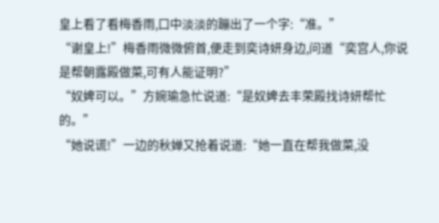皇上看了看梅香雨,口中淡淡的蹦出了一个字:“准。”
“谢皇上!”梅香雨微微俯首,便走到奕诗妍身边,问道“奕宫人,你说是帮朝露殿做菜,可有人能证明?”
“奴婢可以。”方婉瑜急忙说道:“是奴婢去丰荣殿找诗妍帮忙的。”
“她说谎!”一边的秋婵又抢着说道:“她一直在帮我做菜,没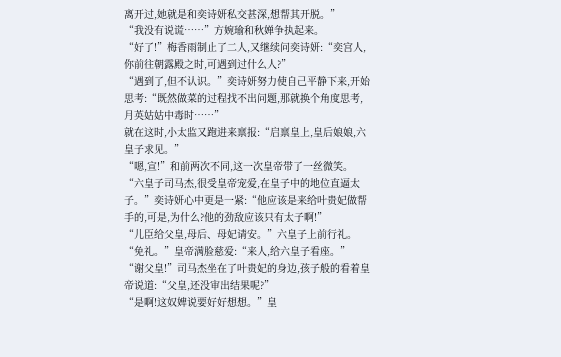离开过,她就是和奕诗妍私交甚深,想帮其开脱。”
“我没有说谎……”方婉瑜和秋婵争执起来。
“好了!”梅香雨制止了二人,又继续问奕诗妍:“奕宫人,你前往朝露殿之时,可遇到过什么人?”
“遇到了,但不认识。”奕诗妍努力使自己平静下来,开始思考:“既然做菜的过程找不出问题,那就换个角度思考,月英姑姑中毒时……”
就在这时,小太监又跑进来禀报:“启禀皇上,皇后娘娘,六皇子求见。”
“嗯,宣!”和前两次不同,这一次皇帝带了一丝微笑。
“六皇子司马杰,很受皇帝宠爱,在皇子中的地位直逼太子。”奕诗妍心中更是一紧:“他应该是来给叶贵妃做帮手的,可是,为什么?他的劲敌应该只有太子啊!”
“儿臣给父皇,母后、母妃请安。”六皇子上前行礼。
“免礼。”皇帝满脸慈爱:“来人,给六皇子看座。”
“谢父皇!”司马杰坐在了叶贵妃的身边,孩子般的看着皇帝说道:“父皇,还没审出结果呢?”
“是啊!这奴婢说要好好想想。”皇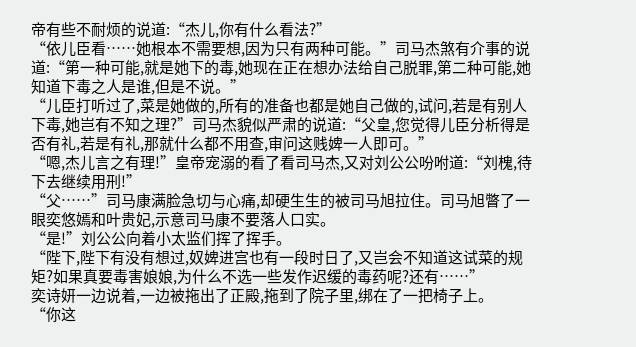帝有些不耐烦的说道:“杰儿,你有什么看法?”
“依儿臣看……她根本不需要想,因为只有两种可能。”司马杰煞有介事的说道:“第一种可能,就是她下的毒,她现在正在想办法给自己脱罪,第二种可能,她知道下毒之人是谁,但是不说。”
“儿臣打听过了,菜是她做的,所有的准备也都是她自己做的,试问,若是有别人下毒,她岂有不知之理?”司马杰貌似严肃的说道:“父皇,您觉得儿臣分析得是否有礼,若是有礼,那就什么都不用查,审问这贱婢一人即可。”
“嗯,杰儿言之有理!”皇帝宠溺的看了看司马杰,又对刘公公吩咐道:“刘槐,待下去继续用刑!”
“父……”司马康满脸急切与心痛,却硬生生的被司马旭拉住。司马旭瞥了一眼奕悠嫣和叶贵妃,示意司马康不要落人口实。
“是!”刘公公向着小太监们挥了挥手。
“陛下,陛下有没有想过,奴婢进宫也有一段时日了,又岂会不知道这试菜的规矩?如果真要毒害娘娘,为什么不选一些发作迟缓的毒药呢?还有……”
奕诗妍一边说着,一边被拖出了正殿,拖到了院子里,绑在了一把椅子上。
“你这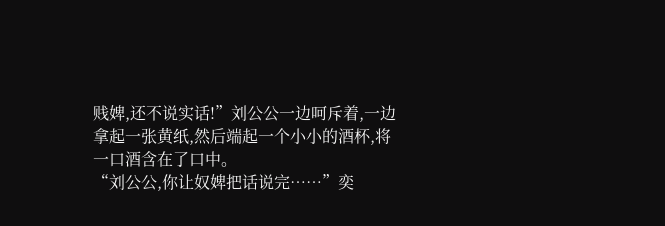贱婢,还不说实话!”刘公公一边呵斥着,一边拿起一张黄纸,然后端起一个小小的酒杯,将一口酒含在了口中。
“刘公公,你让奴婢把话说完……”奕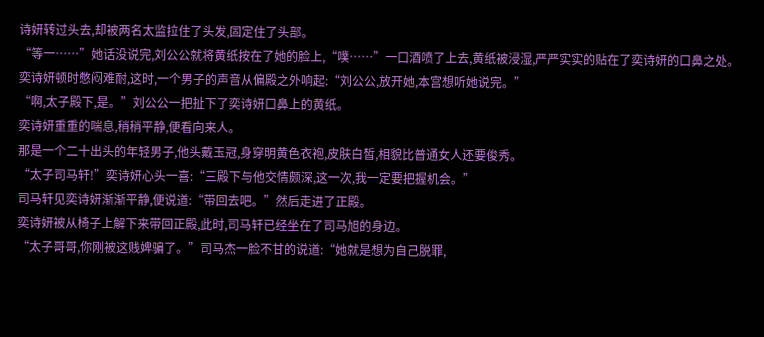诗妍转过头去,却被两名太监拉住了头发,固定住了头部。
“等一……”她话没说完,刘公公就将黄纸按在了她的脸上,“噗……”一口酒喷了上去,黄纸被浸湿,严严实实的贴在了奕诗妍的口鼻之处。
奕诗妍顿时憋闷难耐,这时,一个男子的声音从偏殿之外响起:“刘公公,放开她,本宫想听她说完。”
“啊,太子殿下,是。”刘公公一把扯下了奕诗妍口鼻上的黄纸。
奕诗妍重重的喘息,稍稍平静,便看向来人。
那是一个二十出头的年轻男子,他头戴玉冠,身穿明黄色衣袍,皮肤白皙,相貌比普通女人还要俊秀。
“太子司马轩!”奕诗妍心头一喜:“三殿下与他交情颇深,这一次,我一定要把握机会。”
司马轩见奕诗妍渐渐平静,便说道:“带回去吧。”然后走进了正殿。
奕诗妍被从椅子上解下来带回正殿,此时,司马轩已经坐在了司马旭的身边。
“太子哥哥,你刚被这贱婢骗了。”司马杰一脸不甘的说道:“她就是想为自己脱罪,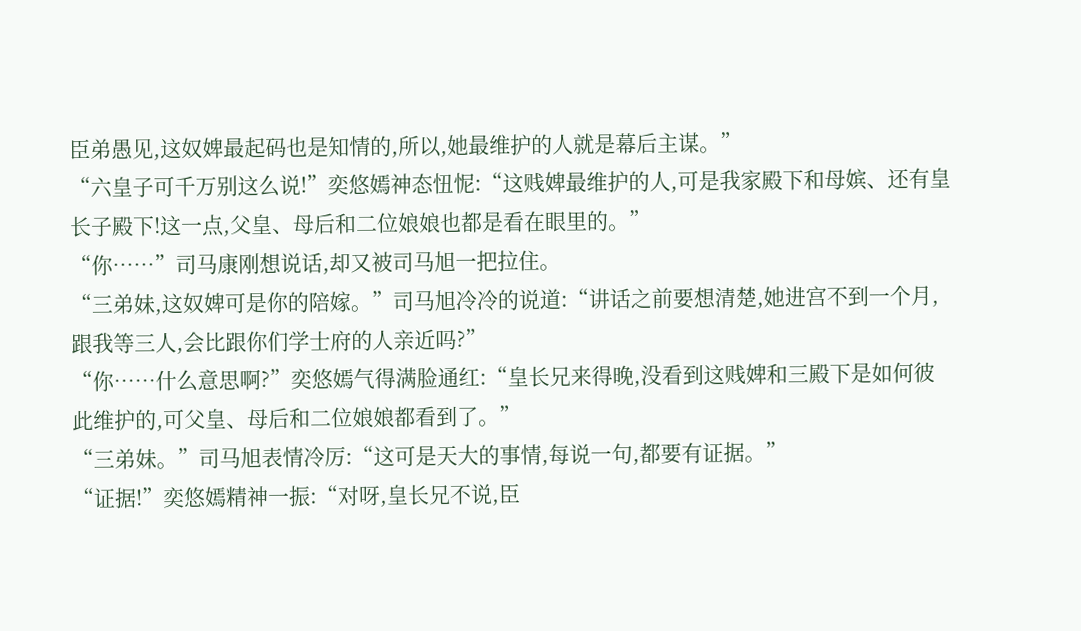臣弟愚见,这奴婢最起码也是知情的,所以,她最维护的人就是幕后主谋。”
“六皇子可千万别这么说!”奕悠嫣神态忸怩:“这贱婢最维护的人,可是我家殿下和母嫔、还有皇长子殿下!这一点,父皇、母后和二位娘娘也都是看在眼里的。”
“你……”司马康刚想说话,却又被司马旭一把拉住。
“三弟妹,这奴婢可是你的陪嫁。”司马旭冷冷的说道:“讲话之前要想清楚,她进宫不到一个月,跟我等三人,会比跟你们学士府的人亲近吗?”
“你……什么意思啊?”奕悠嫣气得满脸通红:“皇长兄来得晚,没看到这贱婢和三殿下是如何彼此维护的,可父皇、母后和二位娘娘都看到了。”
“三弟妹。”司马旭表情冷厉:“这可是天大的事情,每说一句,都要有证据。”
“证据!”奕悠嫣精神一振:“对呀,皇长兄不说,臣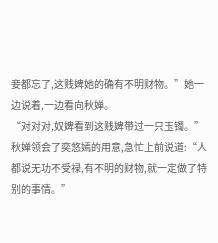妾都忘了,这贱婢她的确有不明财物。”她一边说着,一边看向秋婵。
“对对对,奴婢看到这贱婢带过一只玉镯。”秋婵领会了奕悠嫣的用意,急忙上前说道:“人都说无功不受禄,有不明的财物,就一定做了特别的事情。”